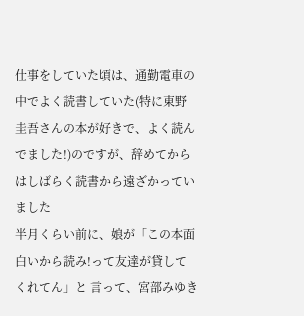仕事をしていた頃は、通勤電車の中でよく読書していた(特に東野圭吾さんの本が好きで、よく読んでました!)のですが、辞めてからはしばらく読書から遠ざかっていました
半月くらい前に、娘が「この本面白いから読み!って友達が貸してくれてん」と 言って、宮部みゆき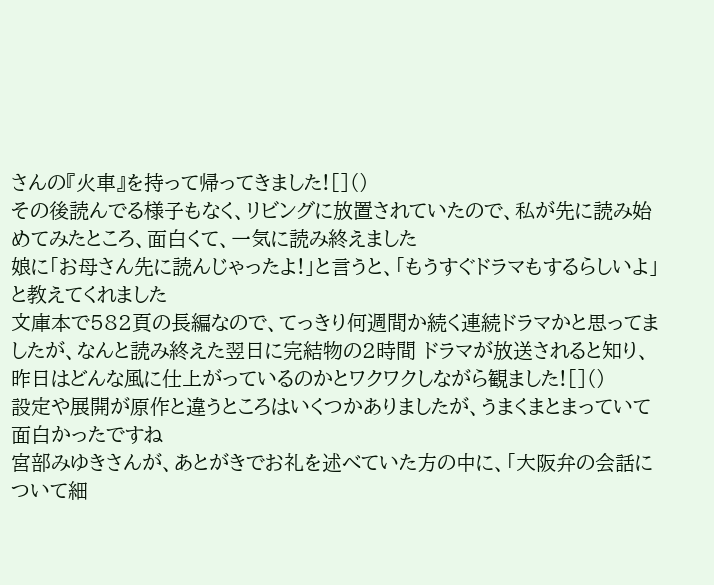さんの『火車』を持って帰ってきました![]()
その後読んでる様子もなく、リビングに放置されていたので、私が先に読み始めてみたところ、面白くて、一気に読み終えました
娘に「お母さん先に読んじゃったよ!」と言うと、「もうすぐドラマもするらしいよ」と教えてくれました
文庫本で582頁の長編なので、てっきり何週間か続く連続ドラマかと思ってましたが、なんと読み終えた翌日に完結物の2時間 ドラマが放送されると知り、昨日はどんな風に仕上がっているのかとワクワクしながら観ました![]()
設定や展開が原作と違うところはいくつかありましたが、うまくまとまっていて面白かったですね
宮部みゆきさんが、あとがきでお礼を述べていた方の中に、「大阪弁の会話について細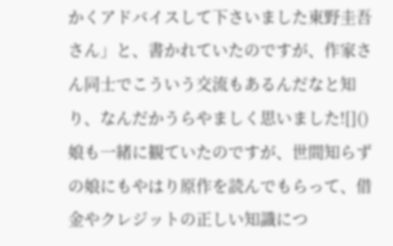かくアドバイスして下さいました東野圭吾さん」と、書かれていたのですが、作家さん同士でこういう交流もあるんだなと知り、なんだかうらやましく思いました![]()
娘も一緒に観ていたのですが、世間知らずの娘にもやはり原作を読んでもらって、借金やクレジットの正しい知識につ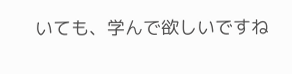いても、学んで欲しいですね